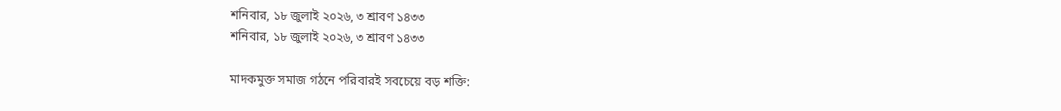শনিবার, ১৮ জুলাই ২০২৬, ৩ শ্রাবণ ১৪৩৩
শনিবার, ১৮ জুলাই ২০২৬, ৩ শ্রাবণ ১৪৩৩

মাদকমুক্ত সমাজ গঠনে পরিবারই সবচেয়ে বড় শক্তি: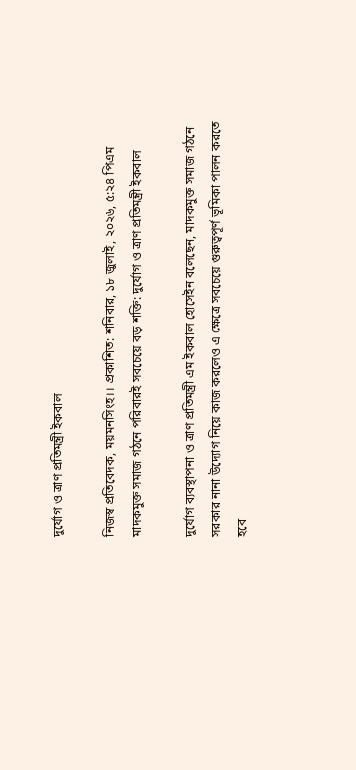দুর্যোগ ও ত্রাণ প্রতিমন্ত্রী ইকবাল

নিজস্ব প্রতিবেদক, ময়মনসিংহ।। প্রকাশিত: শনিবার, ১৮ জুলাই, ২০২৬, ৫:২৪ পিএম
মাদকমুক্ত সমাজ গঠনে পরিবারই সবচেয়ে বড় শক্তি: দুর্যোগ ও ত্রাণ প্রতিমন্ত্রী ইকবাল

দুর্যোগ ব্যবস্থাপনা ও ত্রাণ প্রতিমন্ত্রী এম ইকবাল হোসেইন বলেছেন, মাদকমুক্ত সমাজ গঠনে সরকার নানা উদ্যোগ নিয়ে কাজ করলেও এ ক্ষেত্রে সবচেয়ে গুরুত্বপূর্ণ ভূমিকা পালন করতে হবে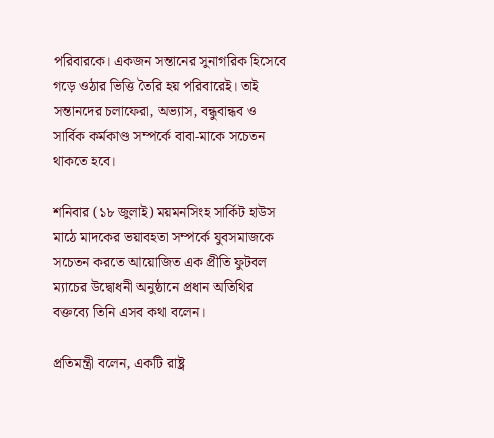পরিবারকে। একজন সন্তানের সুনাগরিক হিসেবে গড়ে ওঠার ভিত্তি তৈরি হয় পরিবারেই। তাই সন্তানদের চলাফেরা, অভ্যাস, বন্ধুবান্ধব ও সার্বিক কর্মকাণ্ড সম্পর্কে বাবা-মাকে সচেতন থাকতে হবে।

শনিবার (১৮ জুলাই) ময়মনসিংহ সার্কিট হাউস মাঠে মাদকের ভয়াবহতা সম্পর্কে যুবসমাজকে সচেতন করতে আয়োজিত এক প্রীতি ফুটবল ম্যাচের উদ্বোধনী অনুষ্ঠানে প্রধান অতিথির বক্তব্যে তিনি এসব কথা বলেন।

প্রতিমন্ত্রী বলেন, একটি রাষ্ট্র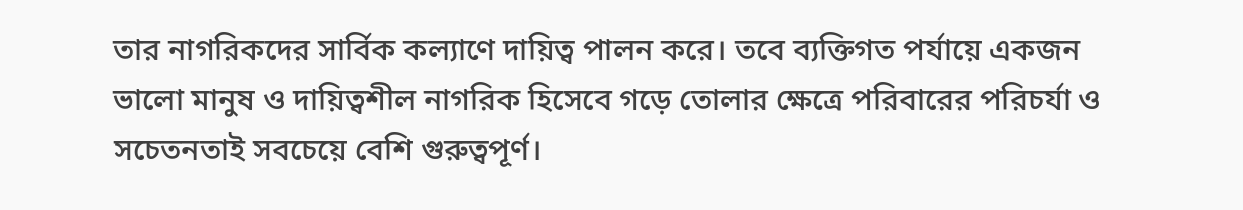তার নাগরিকদের সার্বিক কল্যাণে দায়িত্ব পালন করে। তবে ব্যক্তিগত পর্যায়ে একজন ভালো মানুষ ও দায়িত্বশীল নাগরিক হিসেবে গড়ে তোলার ক্ষেত্রে পরিবারের পরিচর্যা ও সচেতনতাই সবচেয়ে বেশি গুরুত্বপূর্ণ।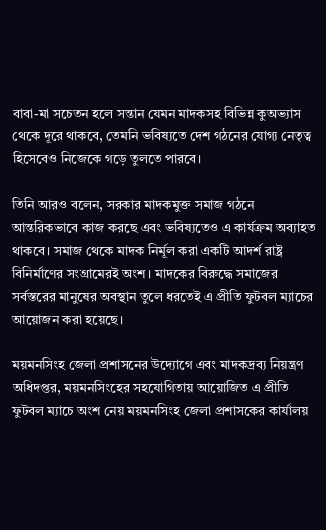বাবা-মা সচেতন হলে সন্তান যেমন মাদকসহ বিভিন্ন কুঅভ্যাস থেকে দূরে থাকবে, তেমনি ভবিষ্যতে দেশ গঠনের যোগ্য নেতৃত্ব হিসেবেও নিজেকে গড়ে তুলতে পারবে।

তিনি আরও বলেন, সরকার মাদকমুক্ত সমাজ গঠনে আন্তরিকভাবে কাজ করছে এবং ভবিষ্যতেও এ কার্যক্রম অব্যাহত থাকবে। সমাজ থেকে মাদক নির্মূল করা একটি আদর্শ রাষ্ট্র বিনির্মাণের সংগ্রামেরই অংশ। মাদকের বিরুদ্ধে সমাজের সর্বস্তরের মানুষের অবস্থান তুলে ধরতেই এ প্রীতি ফুটবল ম্যাচের আয়োজন করা হয়েছে।

ময়মনসিংহ জেলা প্রশাসনের উদ্যোগে এবং মাদকদ্রব্য নিয়ন্ত্রণ অধিদপ্তর, ময়মনসিংহের সহযোগিতায় আয়োজিত এ প্রীতি ফুটবল ম্যাচে অংশ নেয় ময়মনসিংহ জেলা প্রশাসকের কার্যালয়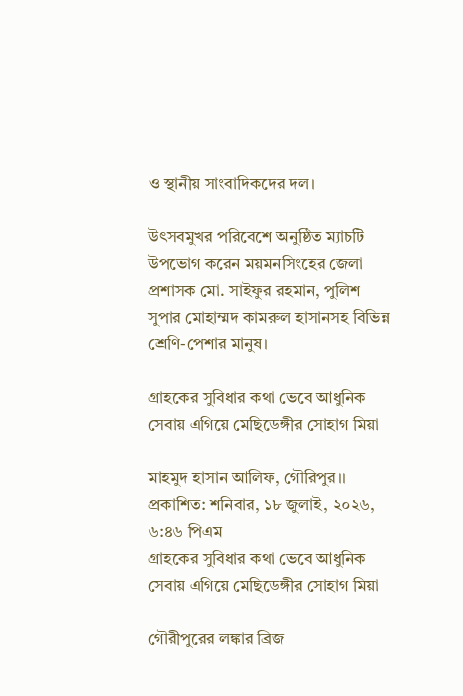ও স্থানীয় সাংবাদিকদের দল।

উৎসবমুখর পরিবেশে অনুষ্ঠিত ম্যাচটি উপভোগ করেন ময়মনসিংহের জেলা প্রশাসক মো. সাইফুর রহমান, পুলিশ সুপার মোহাম্মদ কামরুল হাসানসহ বিভিন্ন শ্রেণি-পেশার মানুষ।

গ্রাহকের সুবিধার কথা ভেবে আধুনিক সেবায় এগিয়ে মেছিডেঙ্গীর সোহাগ মিয়া

মাহমুদ হাসান আলিফ, গৌরিপুর।। প্রকাশিত: শনিবার, ১৮ জুলাই, ২০২৬, ৬:৪৬ পিএম
গ্রাহকের সুবিধার কথা ভেবে আধুনিক সেবায় এগিয়ে মেছিডেঙ্গীর সোহাগ মিয়া

গৌরীপুরের লঙ্কার ব্রিজ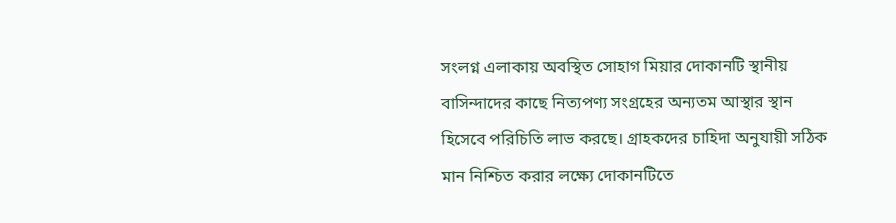সংলগ্ন এলাকায় অবস্থিত সোহাগ মিয়ার দোকানটি স্থানীয় বাসিন্দাদের কাছে নিত্যপণ্য সংগ্রহের অন্যতম আস্থার স্থান হিসেবে পরিচিতি লাভ করছে। গ্রাহকদের চাহিদা অনুযায়ী সঠিক মান নিশ্চিত করার লক্ষ্যে দোকানটিতে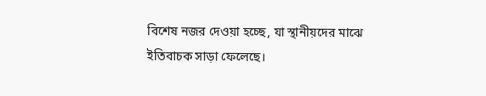বিশেষ নজর দেওয়া হচ্ছে, যা স্থানীয়দের মাঝে ইতিবাচক সাড়া ফেলেছে।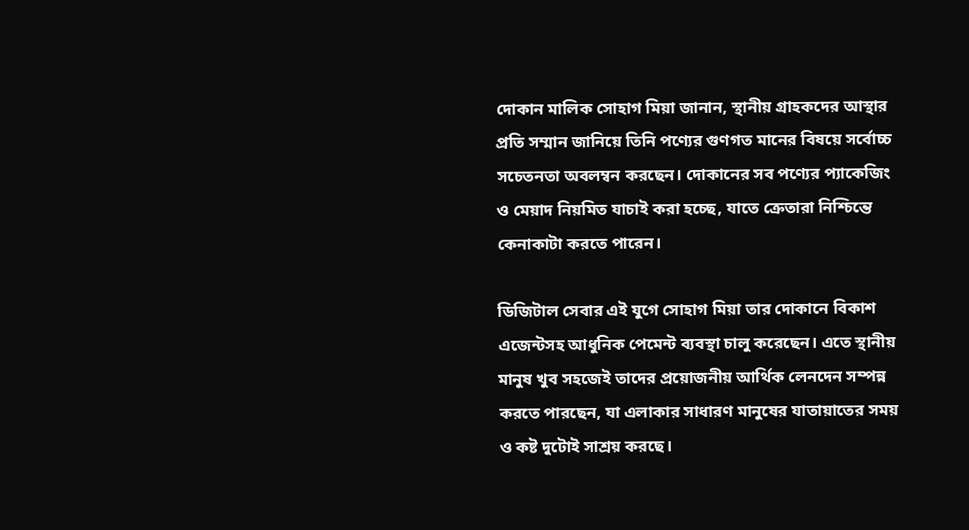দোকান মালিক সোহাগ মিয়া জানান, স্থানীয় গ্রাহকদের আস্থার প্রতি সম্মান জানিয়ে তিনি পণ্যের গুণগত মানের বিষয়ে সর্বোচ্চ সচেতনতা অবলম্বন করছেন। দোকানের সব পণ্যের প্যাকেজিং ও মেয়াদ নিয়মিত যাচাই করা হচ্ছে, যাতে ক্রেতারা নিশ্চিন্তে কেনাকাটা করতে পারেন।

ডিজিটাল সেবার এই যুগে সোহাগ মিয়া তার দোকানে বিকাশ এজেন্টসহ আধুনিক পেমেন্ট ব্যবস্থা চালু করেছেন। এতে স্থানীয় মানুষ খুব সহজেই তাদের প্রয়োজনীয় আর্থিক লেনদেন সম্পন্ন করতে পারছেন, যা এলাকার সাধারণ মানুষের যাতায়াতের সময় ও কষ্ট দুটোই সাশ্রয় করছে।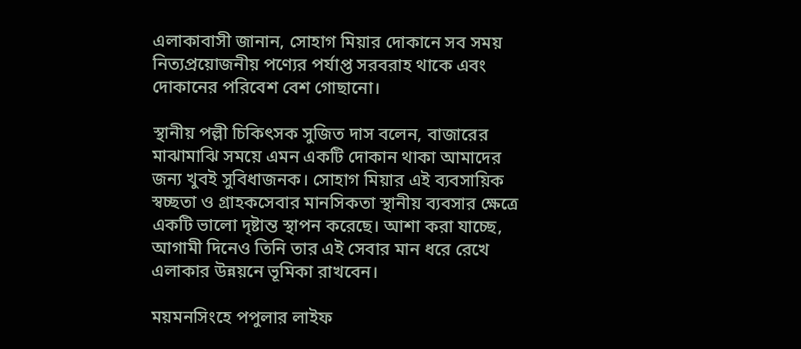এলাকাবাসী জানান, সোহাগ মিয়ার দোকানে সব সময় নিত্যপ্রয়োজনীয় পণ্যের পর্যাপ্ত সরবরাহ থাকে এবং দোকানের পরিবেশ বেশ গোছানো।

স্থানীয় পল্লী চিকিৎসক সুজিত দাস বলেন, বাজারের মাঝামাঝি সময়ে এমন একটি দোকান থাকা আমাদের জন্য খুবই সুবিধাজনক। সোহাগ মিয়ার এই ব্যবসায়িক স্বচ্ছতা ও গ্রাহকসেবার মানসিকতা স্থানীয় ব্যবসার ক্ষেত্রে একটি ভালো দৃষ্টান্ত স্থাপন করেছে। আশা করা যাচ্ছে, আগামী দিনেও তিনি তার এই সেবার মান ধরে রেখে এলাকার উন্নয়নে ভূমিকা রাখবেন।

ময়মনসিংহে পপুলার লাইফ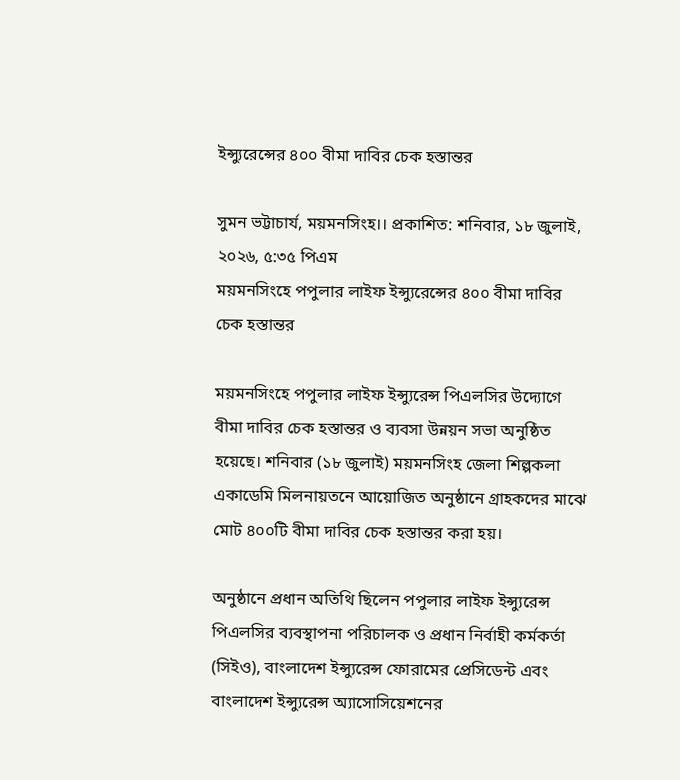ইন্স্যুরেন্সের ৪০০ বীমা দাবির চেক হস্তান্তর

সুমন ভট্টাচার্য, ময়মনসিংহ।। প্রকাশিত: শনিবার, ১৮ জুলাই, ২০২৬, ৫:৩৫ পিএম
ময়মনসিংহে পপুলার লাইফ ইন্স্যুরেন্সের ৪০০ বীমা দাবির চেক হস্তান্তর

ময়মনসিংহে পপুলার লাইফ ইন্স্যুরেন্স পিএলসির উদ্যোগে বীমা দাবির চেক হস্তান্তর ও ব্যবসা উন্নয়ন সভা অনুষ্ঠিত হয়েছে। শনিবার (১৮ জুলাই) ময়মনসিংহ জেলা শিল্পকলা একাডেমি মিলনায়তনে আয়োজিত অনুষ্ঠানে গ্রাহকদের মাঝে মোট ৪০০টি বীমা দাবির চেক হস্তান্তর করা হয়।

অনুষ্ঠানে প্রধান অতিথি ছিলেন পপুলার লাইফ ইন্স্যুরেন্স পিএলসির ব্যবস্থাপনা পরিচালক ও প্রধান নির্বাহী কর্মকর্তা (সিইও), বাংলাদেশ ইন্স্যুরেন্স ফোরামের প্রেসিডেন্ট এবং বাংলাদেশ ইন্স্যুরেন্স অ্যাসোসিয়েশনের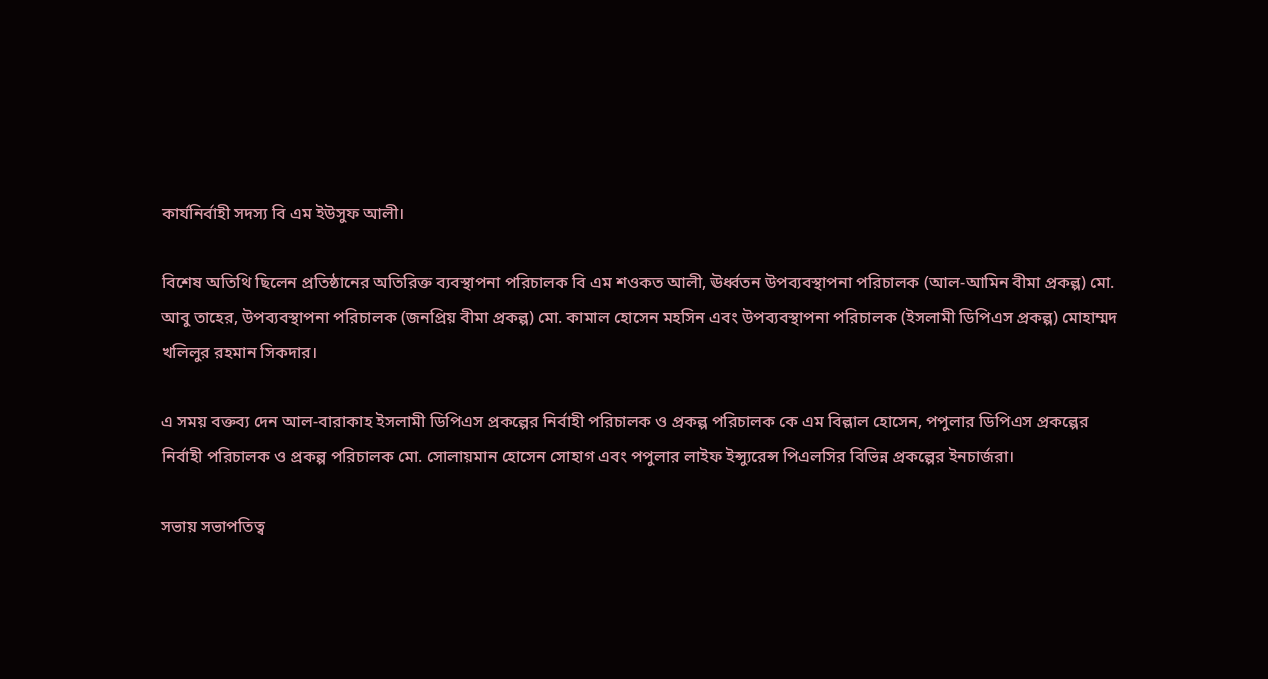কার্যনির্বাহী সদস্য বি এম ইউসুফ আলী।

বিশেষ অতিথি ছিলেন প্রতিষ্ঠানের অতিরিক্ত ব্যবস্থাপনা পরিচালক বি এম শওকত আলী, ঊর্ধ্বতন উপব্যবস্থাপনা পরিচালক (আল-আমিন বীমা প্রকল্প) মো. আবু তাহের, উপব্যবস্থাপনা পরিচালক (জনপ্রিয় বীমা প্রকল্প) মো. কামাল হোসেন মহসিন এবং উপব্যবস্থাপনা পরিচালক (ইসলামী ডিপিএস প্রকল্প) মোহাম্মদ খলিলুর রহমান সিকদার।

এ সময় বক্তব্য দেন আল-বারাকাহ ইসলামী ডিপিএস প্রকল্পের নির্বাহী পরিচালক ও প্রকল্প পরিচালক কে এম বিল্লাল হোসেন, পপুলার ডিপিএস প্রকল্পের নির্বাহী পরিচালক ও প্রকল্প পরিচালক মো. সোলায়মান হোসেন সোহাগ এবং পপুলার লাইফ ইন্স্যুরেন্স পিএলসির বিভিন্ন প্রকল্পের ইনচার্জরা।

সভায় সভাপতিত্ব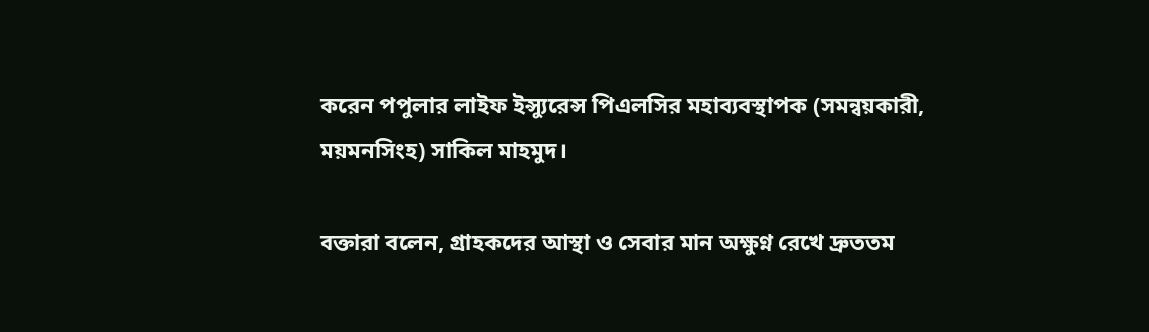করেন পপুলার লাইফ ইন্স্যুরেন্স পিএলসির মহাব্যবস্থাপক (সমন্বয়কারী, ময়মনসিংহ) সাকিল মাহমুদ।

বক্তারা বলেন, গ্রাহকদের আস্থা ও সেবার মান অক্ষুণ্ন রেখে দ্রুততম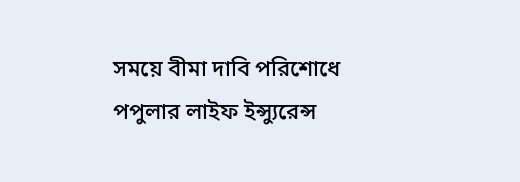সময়ে বীমা দাবি পরিশোধে পপুলার লাইফ ইন্স্যুরেন্স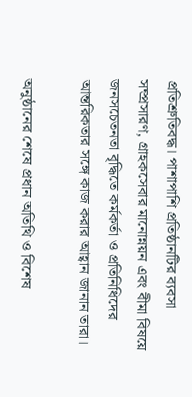প্রতিশ্রুতিবদ্ধ। পাশাপাশি প্রতিষ্ঠানটির ব্যবসা সম্প্রসারণ, গ্রাহকসেবার মানোন্নয়ন এবং বীমা বিষয়ে জনসচেতনতা বৃদ্ধিতে কর্মকর্তা ও প্রতিনিধিদের আন্তরিকতার সঙ্গে কাজ করার আহ্বান জানান তারা।

অনুষ্ঠানের শেষে প্রধান অতিথি ও বিশেষ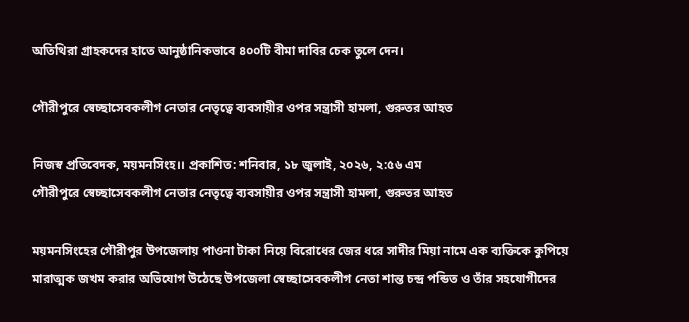অতিথিরা গ্রাহকদের হাতে আনুষ্ঠানিকভাবে ৪০০টি বীমা দাবির চেক তুলে দেন।

গৌরীপুরে স্বেচ্ছাসেবকলীগ নেতার নেতৃত্বে ব্যবসায়ীর ওপর সন্ত্রাসী হামলা, গুরুতর আহত

নিজস্ব প্রতিবেদক, ময়মনসিংহ।। প্রকাশিত: শনিবার, ১৮ জুলাই, ২০২৬, ২:৫৬ এম
গৌরীপুরে স্বেচ্ছাসেবকলীগ নেতার নেতৃত্বে ব্যবসায়ীর ওপর সন্ত্রাসী হামলা, গুরুতর আহত

ময়মনসিংহের গৌরীপুর উপজেলায় পাওনা টাকা নিয়ে বিরোধের জের ধরে সাদীর মিয়া নামে এক ব্যক্তিকে কুপিয়ে মারাত্মক জখম করার অভিযোগ উঠেছে উপজেলা স্বেচ্ছাসেবকলীগ নেতা শান্ত চন্দ্র পন্ডিত ও তাঁর সহযোগীদের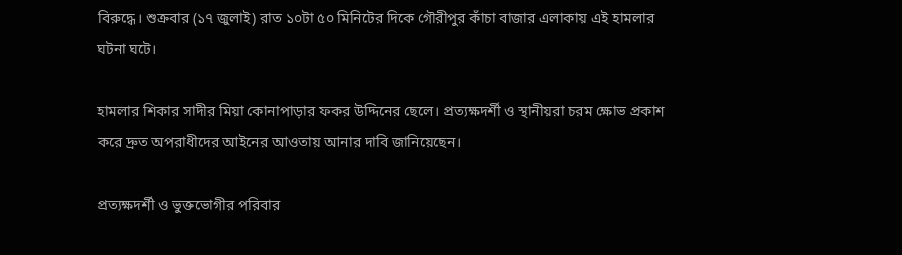বিরুদ্ধে। শুক্রবার (১৭ জুলাই) রাত ১০টা ৫০ মিনিটের দিকে গৌরীপুর কাঁচা বাজার এলাকায় এই হামলার ঘটনা ঘটে।

হামলার শিকার সাদীর মিয়া কোনাপাড়ার ফকর উদ্দিনের ছেলে। প্রত্যক্ষদর্শী ও স্থানীয়রা চরম ক্ষোভ প্রকাশ করে দ্রুত অপরাধীদের আইনের আওতায় আনার দাবি জানিয়েছেন।

প্রত্যক্ষদর্শী ও ভুক্তভোগীর পরিবার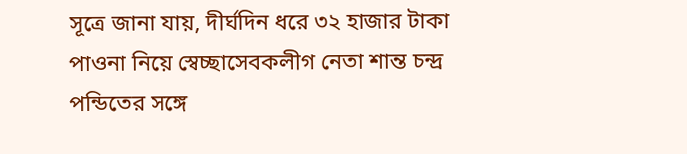সূত্রে জানা যায়, দীর্ঘদিন ধরে ৩২ হাজার টাকা পাওনা নিয়ে স্বেচ্ছাসেবকলীগ নেতা শান্ত চন্দ্র পন্ডিতের সঙ্গে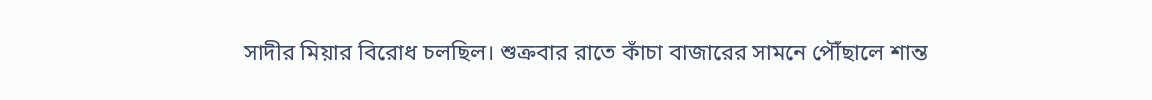সাদীর মিয়ার বিরোধ চলছিল। শুক্রবার রাতে কাঁচা বাজারের সামনে পৌঁছালে শান্ত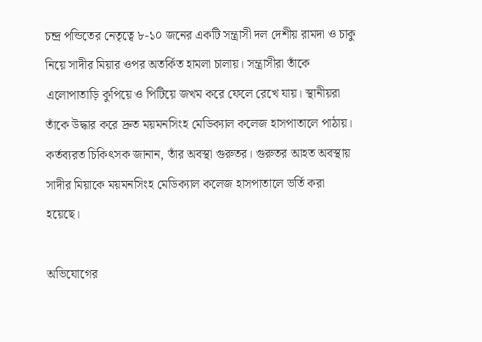চন্দ্র পন্ডিতের নেতৃত্বে ৮-১০ জনের একটি সন্ত্রাসী দল দেশীয় রামদা ও চাকু নিয়ে সাদীর মিয়ার ওপর অতর্কিত হামলা চালায়। সন্ত্রাসীরা তাঁকে এলোপাতাড়ি কুপিয়ে ও পিটিয়ে জখম করে ফেলে রেখে যায়। স্থানীয়রা তাঁকে উদ্ধার করে দ্রুত ময়মনসিংহ মেডিক্যাল কলেজ হাসপাতালে পাঠায়। কর্তব্যরত চিকিৎসক জানান, তাঁর অবস্থা গুরুতর। গুরুতর আহত অবস্থায় সাদীর মিয়াকে ময়মনসিংহ মেডিক্যাল কলেজ হাসপাতালে ভর্তি করা হয়েছে।

অভিযোগের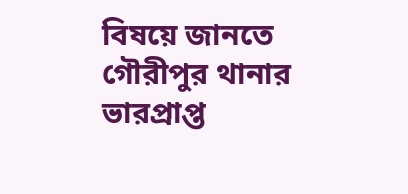বিষয়ে জানতে গৌরীপুর থানার ভারপ্রাপ্ত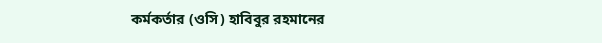কর্মকর্তার (ওসি) হাবিবুর রহমানের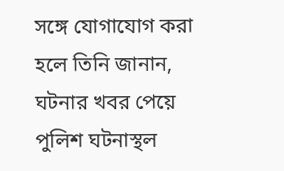সঙ্গে যোগাযোগ করা হলে তিনি জানান, ঘটনার খবর পেয়ে পুলিশ ঘটনাস্থল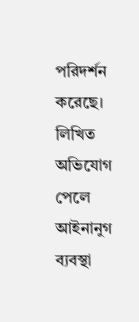পরিদর্শন করেছে। লিখিত অভিযোগ পেলে আইনানুগ ব্যবস্থা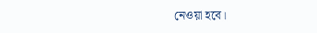নেওয়া হবে।